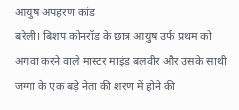आयुष अपहरण कांड
बरेली। बिशप कोनरॉड के छात्र आयुष उर्फ प्रथम को अगवा करने वाले मास्टर माइंड बलवीर और उसके साथी जग्गा के एक बड़े नेता की शरण में होने की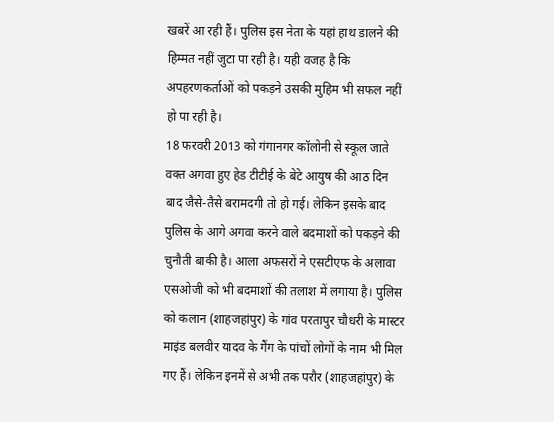खबरें आ रही हैं। पुलिस इस नेता के यहां हाथ डालने की हिम्मत नहीं जुटा पा रही है। यही वजह है कि अपहरणकर्ताओं को पकड़ने उसकी मुहिम भी सफल नहीं हो पा रही है।
18 फरवरी 2013 को गंगानगर कॉलोनी से स्कूल जाते वक्त अगवा हुए हेड टीटीई के बेटे आयुष की आठ दिन बाद जैसे-तैसे बरामदगी तो हो गई। लेकिन इसके बाद पुलिस के आगे अगवा करने वाले बदमाशों को पकड़ने की चुनौती बाकी है। आला अफसरों ने एसटीएफ के अलावा एसओजी को भी बदमाशों की तलाश में लगाया है। पुलिस को कलान (शाहजहांपुर) के गांव परतापुर चौधरी के मास्टर माइंड बलवीर यादव के गैंग के पांचों लोगों के नाम भी मिल गए हैं। लेकिन इनमें से अभी तक परौर (शाहजहांपुर) के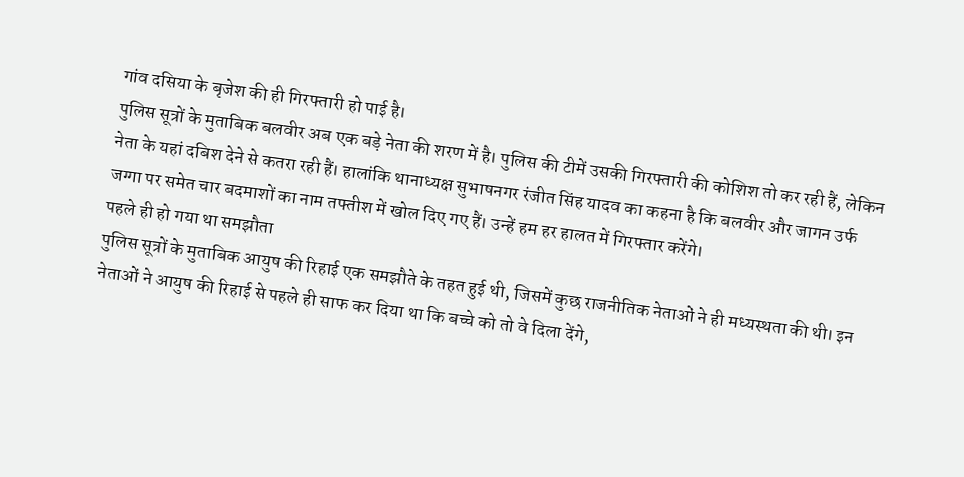गांव दसिया के बृजेश की ही गिरफ्तारी हो पाई है।
पुलिस सूत्रों के मुताबिक बलवीर अब एक बड़े नेता की शरण में है। पुलिस की टीमें उसकी गिरफ्तारी की कोशिश तो कर रही हैं, लेकिन नेता के यहां दबिश देने से कतरा रही हैं। हालांकि थानाध्यक्ष सुभाषनगर रंजीत सिंह यादव का कहना है कि बलवीर और जागन उर्फ जग्गा पर समेत चार बदमाशों का नाम तफ्तीश में खोल दिए गए हैं। उन्हें हम हर हालत में गिरफ्तार करेंगे।
पहले ही हो गया था समझौता
पुलिस सूत्रों के मुताबिक आयुष की रिहाई एक समझौते के तहत हुई थी, जिसमें कुछ राजनीतिक नेताओं ने ही मध्यस्थता की थी। इन नेताओं ने आयुष की रिहाई से पहले ही साफ कर दिया था कि बच्चे को तो वे दिला देंगे,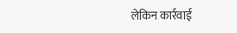लेकिन कार्रवाई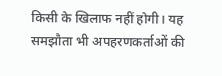किसी के खिलाफ नहीं होगी। यह समझौता भी अपहरणकर्ताओं की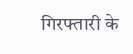गिरफ्तारी के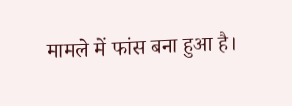मामले में फांस बना हुआ है।